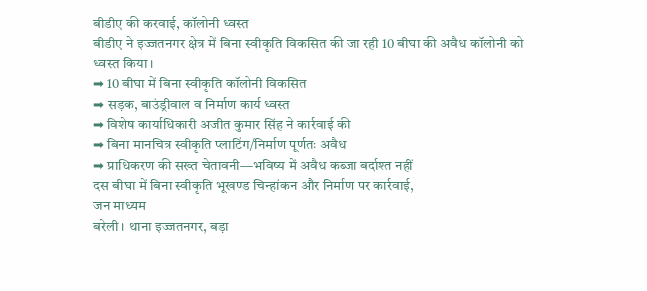बीडीए की करवाई, कॉलोनी ध्वस्त
बीडीए ने इज्जतनगर क्षेत्र में बिना स्वीकृति विकसित की जा रही 10 बीघा की अवैध कॉलोनी को ध्वस्त किया।
➡ 10 बीघा में बिना स्वीकृति कॉलोनी विकसित
➡ सड़क, बाउंड्रीवाल व निर्माण कार्य ध्वस्त
➡ विशेष कार्याधिकारी अजीत कुमार सिंह ने कार्रवाई की
➡ बिना मानचित्र स्वीकृति प्लाटिंग/निर्माण पूर्णतः अवैध
➡ प्राधिकरण की सख्त चेतावनी—भविष्य में अवैध कब्जा बर्दाश्त नहीं
दस बीघा में बिना स्वीकृति भूखण्ड चिन्हांकन और निर्माण पर कार्रवाई,
जन माध्यम
बरेली। थाना इज्जतनगर, बड़ा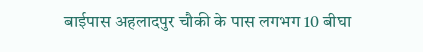बाईपास अहलादपुर चौकी के पास लगभग 10 बीघा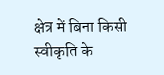क्षेत्र में बिना किसी स्वीकृति के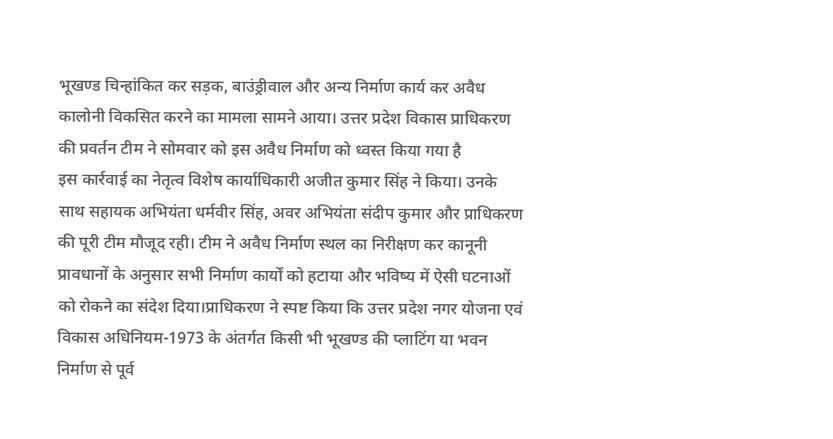भूखण्ड चिन्हांकित कर सड़क, बाउंड्रीवाल और अन्य निर्माण कार्य कर अवैध कालोनी विकसित करने का मामला सामने आया। उत्तर प्रदेश विकास प्राधिकरण की प्रवर्तन टीम ने सोमवार को इस अवैध निर्माण को ध्वस्त किया गया है
इस कार्रवाई का नेतृत्व विशेष कार्याधिकारी अजीत कुमार सिंह ने किया। उनके साथ सहायक अभियंता धर्मवीर सिंह, अवर अभियंता संदीप कुमार और प्राधिकरण की पूरी टीम मौजूद रही। टीम ने अवैध निर्माण स्थल का निरीक्षण कर कानूनी प्रावधानों के अनुसार सभी निर्माण कार्यों को हटाया और भविष्य में ऐसी घटनाओं को रोकने का संदेश दिया।प्राधिकरण ने स्पष्ट किया कि उत्तर प्रदेश नगर योजना एवं विकास अधिनियम-1973 के अंतर्गत किसी भी भूखण्ड की प्लाटिंग या भवन निर्माण से पूर्व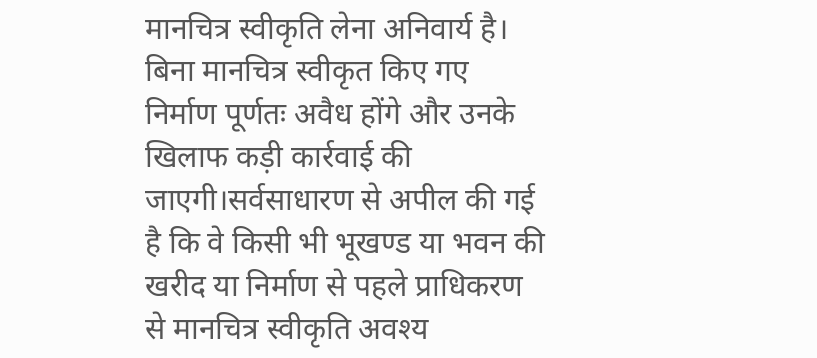मानचित्र स्वीकृति लेना अनिवार्य है। बिना मानचित्र स्वीकृत किए गए निर्माण पूर्णतः अवैध होंगे और उनके खिलाफ कड़ी कार्रवाई की जाएगी।सर्वसाधारण से अपील की गई है कि वे किसी भी भूखण्ड या भवन की खरीद या निर्माण से पहले प्राधिकरण से मानचित्र स्वीकृति अवश्य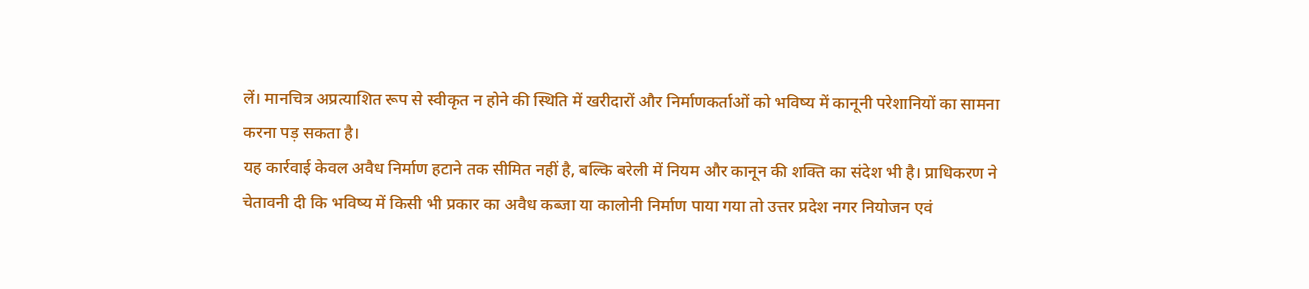लें। मानचित्र अप्रत्याशित रूप से स्वीकृत न होने की स्थिति में खरीदारों और निर्माणकर्ताओं को भविष्य में कानूनी परेशानियों का सामना करना पड़ सकता है।
यह कार्रवाई केवल अवैध निर्माण हटाने तक सीमित नहीं है, बल्कि बरेली में नियम और कानून की शक्ति का संदेश भी है। प्राधिकरण ने चेतावनी दी कि भविष्य में किसी भी प्रकार का अवैध कब्जा या कालोनी निर्माण पाया गया तो उत्तर प्रदेश नगर नियोजन एवं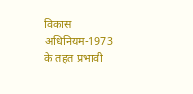विकास अधिनियम-1973 के तहत प्रभावी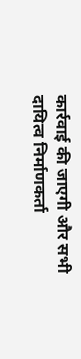कार्रवाई की जाएगी और सभी दायित्व निर्माणकर्ता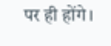पर ही होंगे।